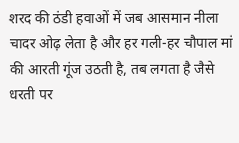शरद की ठंडी हवाओं में जब आसमान नीला चादर ओढ़ लेता है और हर गली-हर चौपाल मां की आरती गूंज उठती है, तब लगता है जैसे धरती पर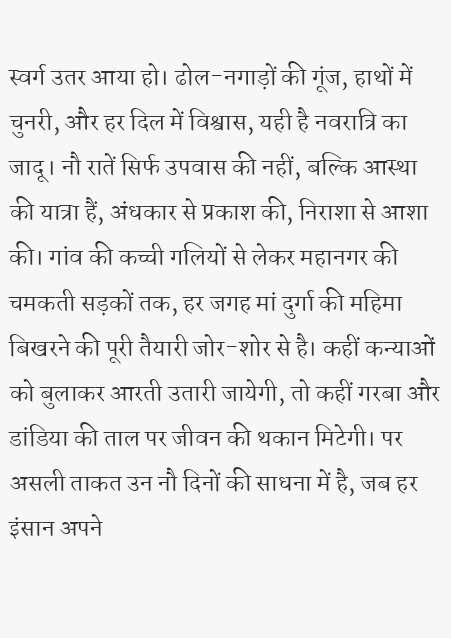स्वर्ग उतर आया हो। ढोल-नगाड़ों की गूंज, हाथों में चुनरी, और हर दिल में विश्वास, यही है नवरात्रि का जादू। नौ रातें सिर्फ उपवास की नहीं, बल्कि आस्था की यात्रा हैं, अंधकार से प्रकाश की, निराशा से आशा की। गांव की कच्ची गलियों से लेकर महानगर की चमकती सड़कों तक, हर जगह मां दुर्गा की महिमा बिखरने की पूरी तैयारी जोर-शोर से है। कहीं कन्याओं को बुलाकर आरती उतारी जायेगी, तो कहीं गरबा और डांडिया की ताल पर जीवन की थकान मिटेगी। पर असली ताकत उन नौ दिनों की साधना में है, जब हर इंसान अपने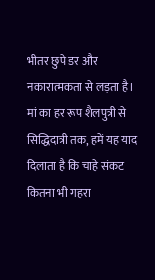भीतर छुपे डर और नकारात्मकता से लड़ता है। मां का हर रूप शैलपुत्री से सिद्धिदात्री तक, हमें यह याद दिलाता है कि चाहे संकट कितना भी गहरा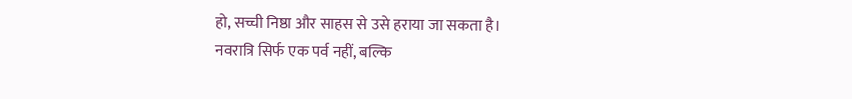हो, सच्ची निष्ठा और साहस से उसे हराया जा सकता है।
नवरात्रि सिर्फ एक पर्व नहीं, बल्कि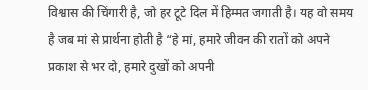विश्वास की चिंगारी है, जो हर टूटे दिल में हिम्मत जगाती है। यह वो समय है जब मां से प्रार्थना होती है “हे मां, हमारे जीवन की रातों को अपने प्रकाश से भर दो, हमारे दुखों को अपनी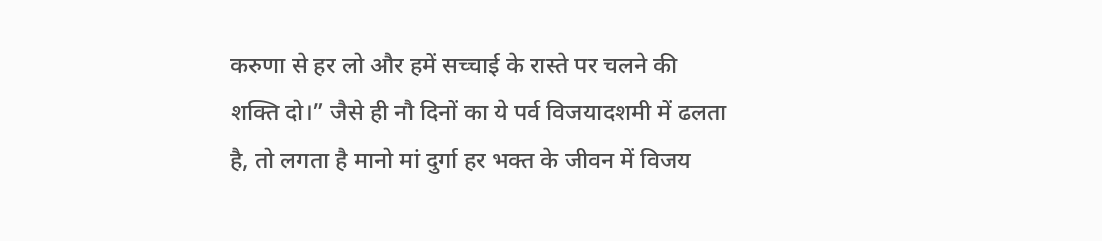करुणा से हर लो और हमें सच्चाई के रास्ते पर चलने की शक्ति दो।” जैसे ही नौ दिनों का ये पर्व विजयादशमी में ढलता है, तो लगता है मानो मां दुर्गा हर भक्त के जीवन में विजय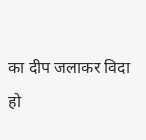का दीप जलाकर विदा हो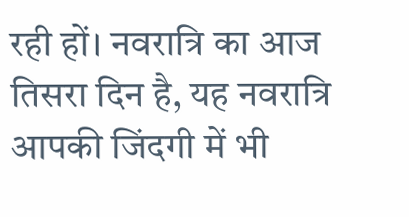रही हों। नवरात्रि का आज तिसरा दिन है, यह नवरात्रि आपकी जिंदगी में भी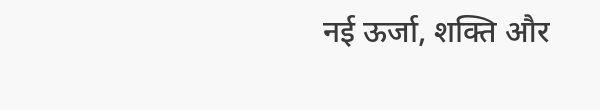नई ऊर्जा, शक्ति और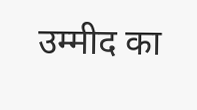उम्मीद का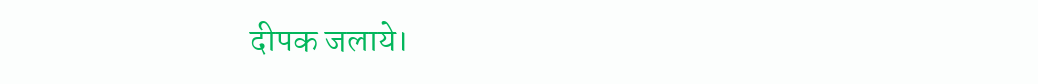दीपक जलाये।